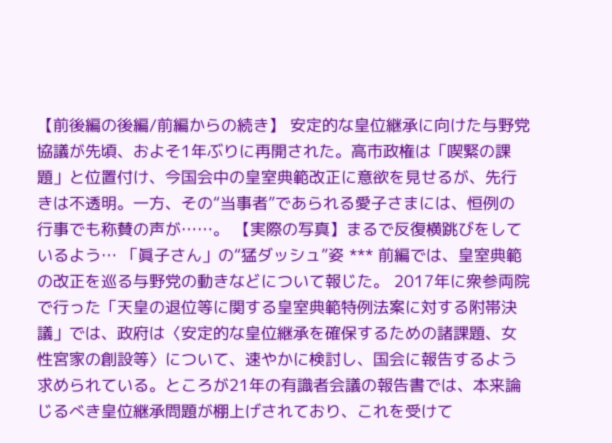【前後編の後編/前編からの続き】 安定的な皇位継承に向けた与野党協議が先頃、およそ1年ぶりに再開された。高市政権は「喫緊の課題」と位置付け、今国会中の皇室典範改正に意欲を見せるが、先行きは不透明。一方、その“当事者”であられる愛子さまには、恒例の行事でも称賛の声が……。 【実際の写真】まるで反復横跳びをしているよう… 「眞子さん」の“猛ダッシュ”姿 *** 前編では、皇室典範の改正を巡る与野党の動きなどについて報じた。 2017年に衆参両院で行った「天皇の退位等に関する皇室典範特例法案に対する附帯決議」では、政府は〈安定的な皇位継承を確保するための諸課題、女性宮家の創設等〉について、速やかに検討し、国会に報告するよう求められている。ところが21年の有識者会議の報告書では、本来論じるべき皇位継承問題が棚上げされており、これを受けて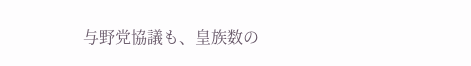与野党協議も、皇族数の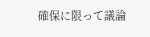確保に限って議論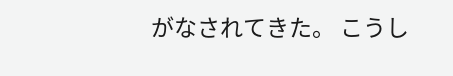がなされてきた。 こうし